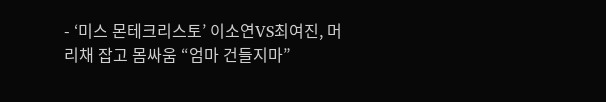- ‘미스 몬테크리스토’ 이소연VS최여진, 머리채 잡고 몸싸움 “엄마 건들지마”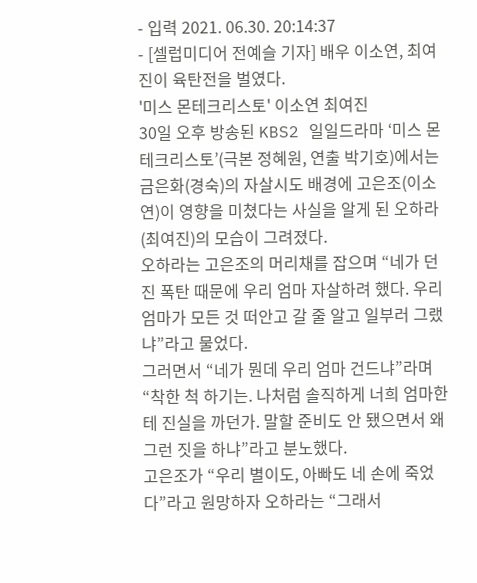- 입력 2021. 06.30. 20:14:37
- [셀럽미디어 전예슬 기자] 배우 이소연, 최여진이 육탄전을 벌였다.
'미스 몬테크리스토' 이소연 최여진
30일 오후 방송된 KBS2 일일드라마 ‘미스 몬테크리스토’(극본 정혜원, 연출 박기호)에서는 금은화(경숙)의 자살시도 배경에 고은조(이소연)이 영향을 미쳤다는 사실을 알게 된 오하라(최여진)의 모습이 그려졌다.
오하라는 고은조의 머리채를 잡으며 “네가 던진 폭탄 때문에 우리 엄마 자살하려 했다. 우리 엄마가 모든 것 떠안고 갈 줄 알고 일부러 그랬냐”라고 물었다.
그러면서 “네가 뭔데 우리 엄마 건드냐”라며 “착한 척 하기는. 나처럼 솔직하게 너희 엄마한테 진실을 까던가. 말할 준비도 안 됐으면서 왜 그런 짓을 하냐”라고 분노했다.
고은조가 “우리 별이도, 아빠도 네 손에 죽었다”라고 원망하자 오하라는 “그래서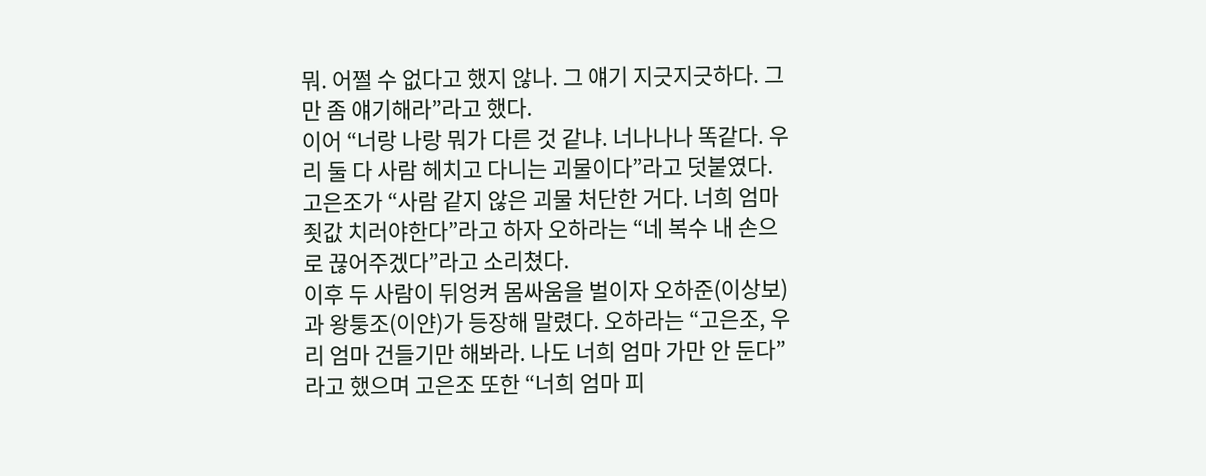뭐. 어쩔 수 없다고 했지 않나. 그 얘기 지긋지긋하다. 그만 좀 얘기해라”라고 했다.
이어 “너랑 나랑 뭐가 다른 것 같냐. 너나나나 똑같다. 우리 둘 다 사람 헤치고 다니는 괴물이다”라고 덧붙였다.
고은조가 “사람 같지 않은 괴물 처단한 거다. 너희 엄마 죗값 치러야한다”라고 하자 오하라는 “네 복수 내 손으로 끊어주겠다”라고 소리쳤다.
이후 두 사람이 뒤엉켜 몸싸움을 벌이자 오하준(이상보)과 왕퉁조(이얀)가 등장해 말렸다. 오하라는 “고은조, 우리 엄마 건들기만 해봐라. 나도 너희 엄마 가만 안 둔다”라고 했으며 고은조 또한 “너희 엄마 피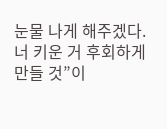눈물 나게 해주겠다. 너 키운 거 후회하게 만들 것”이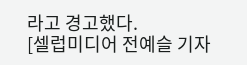라고 경고했다.
[셀럽미디어 전예슬 기자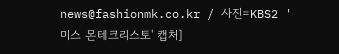news@fashionmk.co.kr / 사진=KBS2 '미스 몬테크리스토' 캡처]